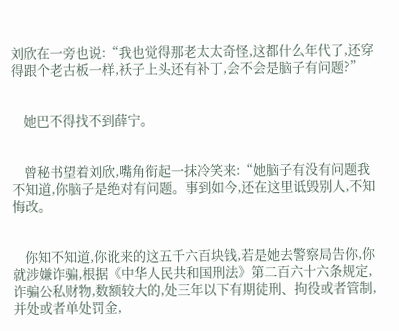刘欣在一旁也说:“我也觉得那老太太奇怪,这都什么年代了,还穿得跟个老古板一样,袄子上头还有补丁,会不会是脑子有问题?”


    她巴不得找不到薛宁。


    曾秘书望着刘欣,嘴角衔起一抹冷笑来:“她脑子有没有问题我不知道,你脑子是绝对有问题。事到如今,还在这里诋毁别人,不知悔改。


    你知不知道,你讹来的这五千六百块钱,若是她去警察局告你,你就涉嫌诈骗,根据《中华人民共和国刑法》第二百六十六条规定,诈骗公私财物,数额较大的,处三年以下有期徒刑、拘役或者管制,并处或者单处罚金,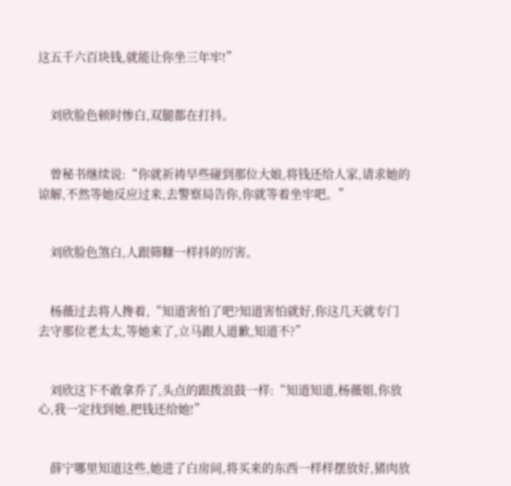这五千六百块钱,就能让你坐三年牢!”


    刘欣脸色顿时惨白,双腿都在打抖。


    曾秘书继续说:“你就祈祷早些碰到那位大娘,将钱还给人家,请求她的谅解,不然等她反应过来,去警察局告你,你就等着坐牢吧。”


    刘欣脸色煞白,人跟筛糠一样抖的厉害。


    杨薇过去将人搀着,“知道害怕了吧?知道害怕就好,你这几天就专门去守那位老太太,等她来了,立马跟人道歉,知道不?”


    刘欣这下不敢拿乔了,头点的跟拨浪鼓一样:“知道知道,杨薇姐,你放心,我一定找到她,把钱还给她!”


    薛宁哪里知道这些,她进了白房间,将买来的东西一样样摆放好,猪肉放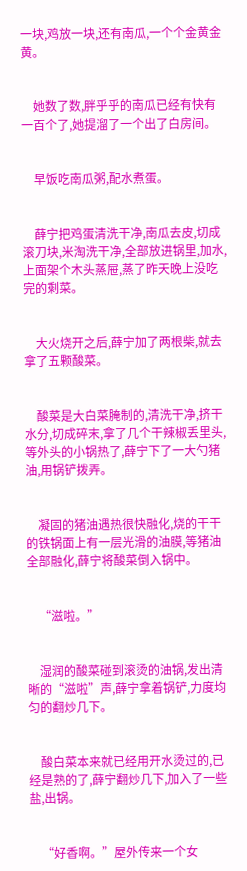一块,鸡放一块,还有南瓜,一个个金黄金黄。


    她数了数,胖乎乎的南瓜已经有快有一百个了,她提溜了一个出了白房间。


    早饭吃南瓜粥,配水煮蛋。


    薛宁把鸡蛋清洗干净,南瓜去皮,切成滚刀块,米淘洗干净,全部放进锅里,加水,上面架个木头蒸屉,蒸了昨天晚上没吃完的剩菜。


    大火烧开之后,薛宁加了两根柴,就去拿了五颗酸菜。


    酸菜是大白菜腌制的,清洗干净,挤干水分,切成碎末,拿了几个干辣椒丢里头,等外头的小锅热了,薛宁下了一大勺猪油,用锅铲拨弄。


    凝固的猪油遇热很快融化,烧的干干的铁锅面上有一层光滑的油膜,等猪油全部融化,薛宁将酸菜倒入锅中。


    “滋啦。”


    湿润的酸菜碰到滚烫的油锅,发出清晰的“滋啦”声,薛宁拿着锅铲,力度均匀的翻炒几下。


    酸白菜本来就已经用开水烫过的,已经是熟的了,薛宁翻炒几下,加入了一些盐,出锅。


    “好香啊。”屋外传来一个女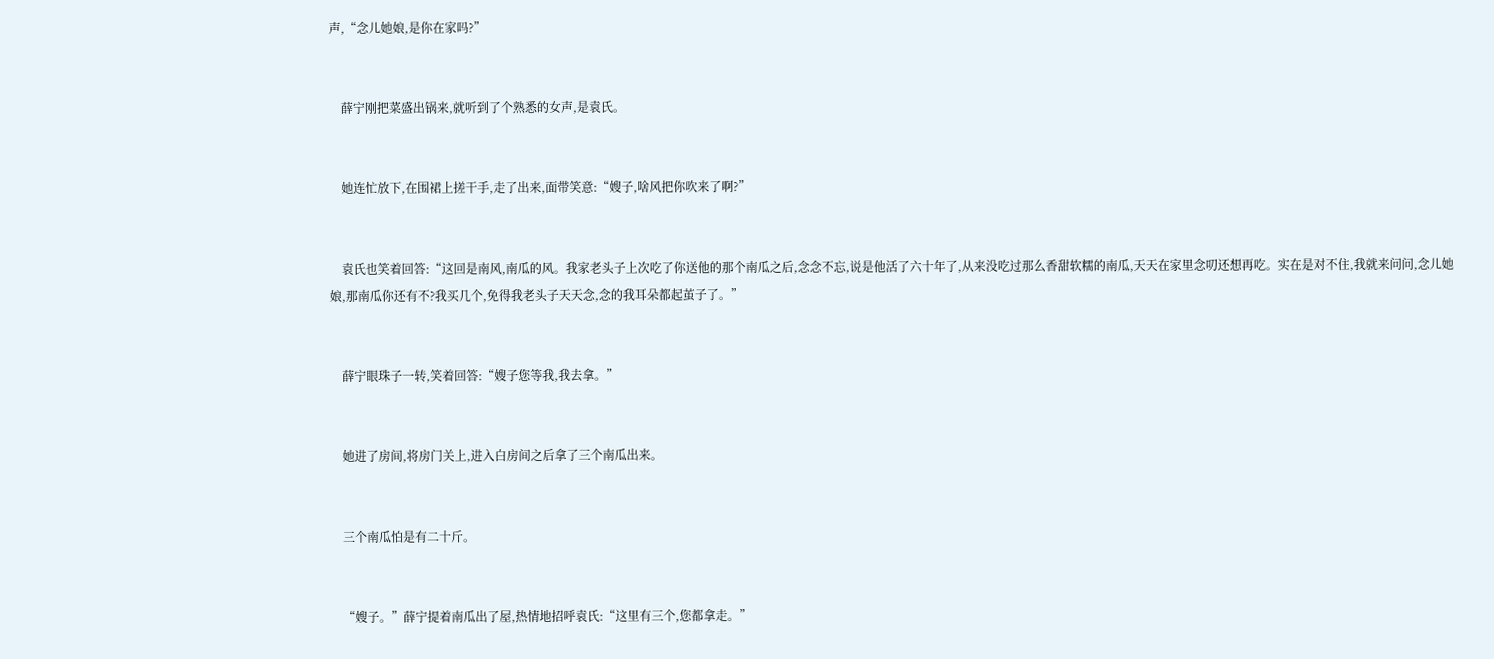声,“念儿她娘,是你在家吗?”


    薛宁刚把菜盛出锅来,就听到了个熟悉的女声,是袁氏。


    她连忙放下,在围裙上搓干手,走了出来,面带笑意:“嫂子,啥风把你吹来了啊?”


    袁氏也笑着回答:“这回是南风,南瓜的风。我家老头子上次吃了你送他的那个南瓜之后,念念不忘,说是他活了六十年了,从来没吃过那么香甜软糯的南瓜,天天在家里念叨还想再吃。实在是对不住,我就来问问,念儿她娘,那南瓜你还有不?我买几个,免得我老头子天天念,念的我耳朵都起茧子了。”


    薛宁眼珠子一转,笑着回答:“嫂子您等我,我去拿。”


    她进了房间,将房门关上,进入白房间之后拿了三个南瓜出来。


    三个南瓜怕是有二十斤。


    “嫂子。”薛宁提着南瓜出了屋,热情地招呼袁氏:“这里有三个,您都拿走。”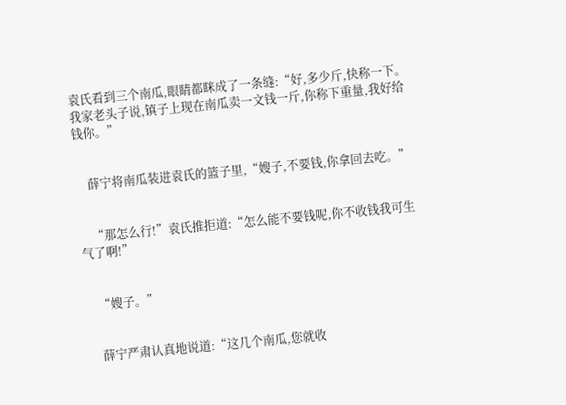袁氏看到三个南瓜,眼睛都眯成了一条缝:“好,多少斤,快称一下。我家老头子说,镇子上现在南瓜卖一文钱一斤,你称下重量,我好给钱你。”


    薛宁将南瓜装进袁氏的篮子里,“嫂子,不要钱,你拿回去吃。”


    “那怎么行!”袁氏推拒道:“怎么能不要钱呢,你不收钱我可生气了啊!”


    “嫂子。”


    薛宁严肃认真地说道:“这几个南瓜,您就收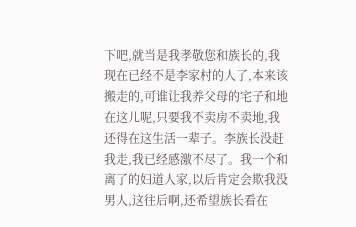下吧,就当是我孝敬您和族长的,我现在已经不是李家村的人了,本来该搬走的,可谁让我养父母的宅子和地在这儿呢,只要我不卖房不卖地,我还得在这生活一辈子。李族长没赶我走,我已经感激不尽了。我一个和离了的妇道人家,以后肯定会欺我没男人,这往后啊,还希望族长看在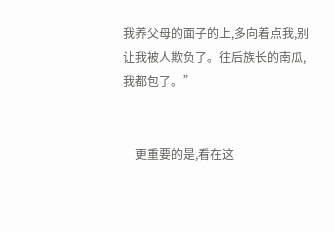我养父母的面子的上,多向着点我,别让我被人欺负了。往后族长的南瓜,我都包了。”


    更重要的是,看在这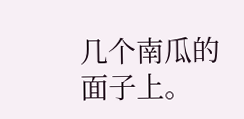几个南瓜的面子上。